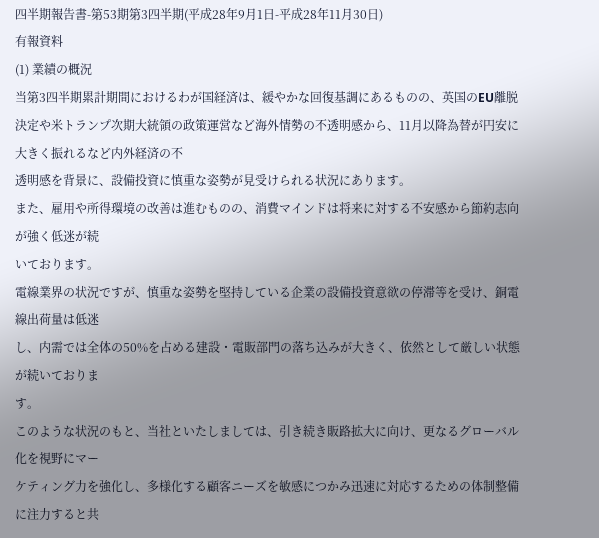四半期報告書-第53期第3四半期(平成28年9月1日-平成28年11月30日)
有報資料
(1) 業績の概況
当第3四半期累計期間におけるわが国経済は、緩やかな回復基調にあるものの、英国のEU離脱決定や米トランプ次期大統領の政策運営など海外情勢の不透明感から、11月以降為替が円安に大きく振れるなど内外経済の不
透明感を背景に、設備投資に慎重な姿勢が見受けられる状況にあります。
また、雇用や所得環境の改善は進むものの、消費マインドは将来に対する不安感から節約志向が強く低迷が続
いております。
電線業界の状況ですが、慎重な姿勢を堅持している企業の設備投資意欲の停滞等を受け、銅電線出荷量は低迷
し、内需では全体の50%を占める建設・電販部門の落ち込みが大きく、依然として厳しい状態が続いておりま
す。
このような状況のもと、当社といたしましては、引き続き販路拡大に向け、更なるグローバル化を視野にマー
ケティング力を強化し、多様化する顧客ニーズを敏感につかみ迅速に対応するための体制整備に注力すると共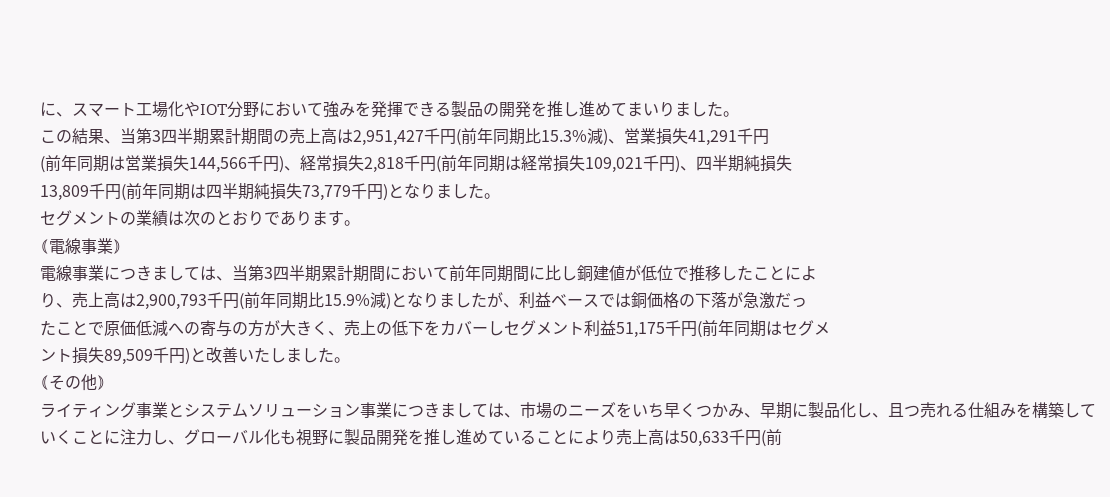に、スマート工場化やIOT分野において強みを発揮できる製品の開発を推し進めてまいりました。
この結果、当第3四半期累計期間の売上高は2,951,427千円(前年同期比15.3%減)、営業損失41,291千円
(前年同期は営業損失144,566千円)、経常損失2,818千円(前年同期は経常損失109,021千円)、四半期純損失
13,809千円(前年同期は四半期純損失73,779千円)となりました。
セグメントの業績は次のとおりであります。
⦅電線事業⦆
電線事業につきましては、当第3四半期累計期間において前年同期間に比し銅建値が低位で推移したことによ
り、売上高は2,900,793千円(前年同期比15.9%減)となりましたが、利益ベースでは銅価格の下落が急激だっ
たことで原価低減への寄与の方が大きく、売上の低下をカバーしセグメント利益51,175千円(前年同期はセグメ
ント損失89,509千円)と改善いたしました。
⦅その他⦆
ライティング事業とシステムソリューション事業につきましては、市場のニーズをいち早くつかみ、早期に製品化し、且つ売れる仕組みを構築していくことに注力し、グローバル化も視野に製品開発を推し進めていることにより売上高は50,633千円(前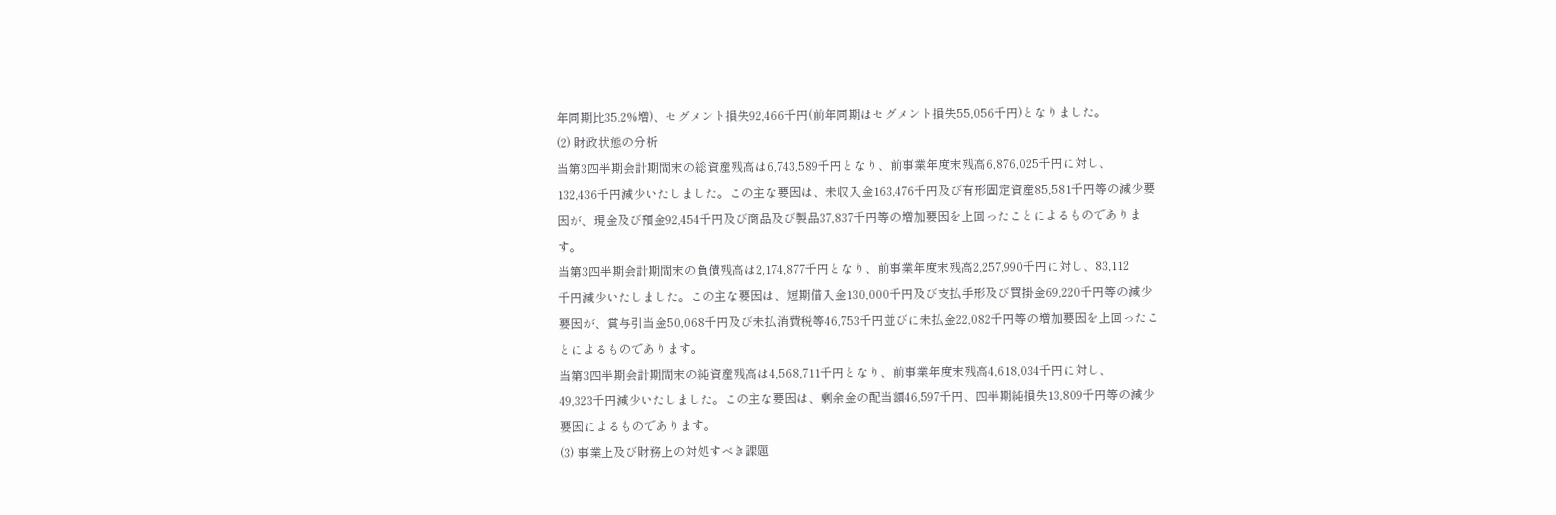年同期比35.2%増)、セグメント損失92,466千円(前年同期はセグメント損失55,056千円)となりました。
(2) 財政状態の分析
当第3四半期会計期間末の総資産残高は6,743,589千円となり、前事業年度末残高6,876,025千円に対し、
132,436千円減少いたしました。この主な要因は、未収入金163,476千円及び有形固定資産85,581千円等の減少要
因が、現金及び預金92,454千円及び商品及び製品37,837千円等の増加要因を上回ったことによるものでありま
す。
当第3四半期会計期間末の負債残高は2,174,877千円となり、前事業年度末残高2,257,990千円に対し、83,112
千円減少いたしました。この主な要因は、短期借入金130,000千円及び支払手形及び買掛金69,220千円等の減少
要因が、賞与引当金50,068千円及び未払消費税等46,753千円並びに未払金22,082千円等の増加要因を上回ったこ
とによるものであります。
当第3四半期会計期間末の純資産残高は4,568,711千円となり、前事業年度末残高4,618,034千円に対し、
49,323千円減少いたしました。この主な要因は、剰余金の配当額46,597千円、四半期純損失13,809千円等の減少
要因によるものであります。
(3) 事業上及び財務上の対処すべき課題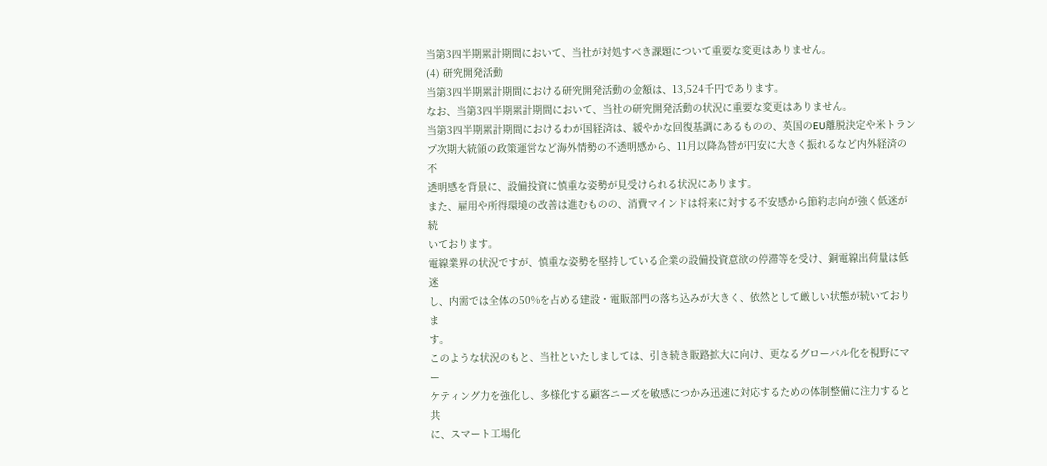当第3四半期累計期間において、当社が対処すべき課題について重要な変更はありません。
(4) 研究開発活動
当第3四半期累計期間における研究開発活動の金額は、13,524千円であります。
なお、当第3四半期累計期間において、当社の研究開発活動の状況に重要な変更はありません。
当第3四半期累計期間におけるわが国経済は、緩やかな回復基調にあるものの、英国のEU離脱決定や米トランプ次期大統領の政策運営など海外情勢の不透明感から、11月以降為替が円安に大きく振れるなど内外経済の不
透明感を背景に、設備投資に慎重な姿勢が見受けられる状況にあります。
また、雇用や所得環境の改善は進むものの、消費マインドは将来に対する不安感から節約志向が強く低迷が続
いております。
電線業界の状況ですが、慎重な姿勢を堅持している企業の設備投資意欲の停滞等を受け、銅電線出荷量は低迷
し、内需では全体の50%を占める建設・電販部門の落ち込みが大きく、依然として厳しい状態が続いておりま
す。
このような状況のもと、当社といたしましては、引き続き販路拡大に向け、更なるグローバル化を視野にマー
ケティング力を強化し、多様化する顧客ニーズを敏感につかみ迅速に対応するための体制整備に注力すると共
に、スマート工場化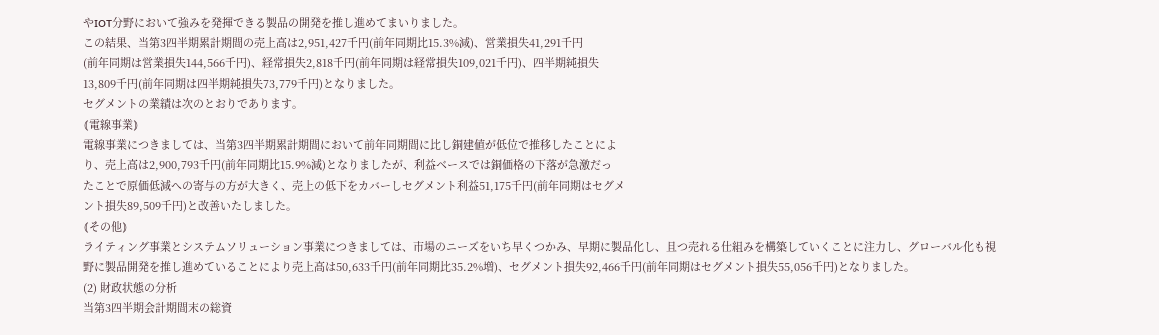やIOT分野において強みを発揮できる製品の開発を推し進めてまいりました。
この結果、当第3四半期累計期間の売上高は2,951,427千円(前年同期比15.3%減)、営業損失41,291千円
(前年同期は営業損失144,566千円)、経常損失2,818千円(前年同期は経常損失109,021千円)、四半期純損失
13,809千円(前年同期は四半期純損失73,779千円)となりました。
セグメントの業績は次のとおりであります。
⦅電線事業⦆
電線事業につきましては、当第3四半期累計期間において前年同期間に比し銅建値が低位で推移したことによ
り、売上高は2,900,793千円(前年同期比15.9%減)となりましたが、利益ベースでは銅価格の下落が急激だっ
たことで原価低減への寄与の方が大きく、売上の低下をカバーしセグメント利益51,175千円(前年同期はセグメ
ント損失89,509千円)と改善いたしました。
⦅その他⦆
ライティング事業とシステムソリューション事業につきましては、市場のニーズをいち早くつかみ、早期に製品化し、且つ売れる仕組みを構築していくことに注力し、グローバル化も視野に製品開発を推し進めていることにより売上高は50,633千円(前年同期比35.2%増)、セグメント損失92,466千円(前年同期はセグメント損失55,056千円)となりました。
(2) 財政状態の分析
当第3四半期会計期間末の総資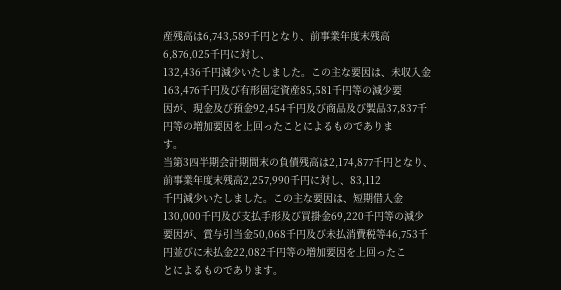産残高は6,743,589千円となり、前事業年度末残高6,876,025千円に対し、
132,436千円減少いたしました。この主な要因は、未収入金163,476千円及び有形固定資産85,581千円等の減少要
因が、現金及び預金92,454千円及び商品及び製品37,837千円等の増加要因を上回ったことによるものでありま
す。
当第3四半期会計期間末の負債残高は2,174,877千円となり、前事業年度末残高2,257,990千円に対し、83,112
千円減少いたしました。この主な要因は、短期借入金130,000千円及び支払手形及び買掛金69,220千円等の減少
要因が、賞与引当金50,068千円及び未払消費税等46,753千円並びに未払金22,082千円等の増加要因を上回ったこ
とによるものであります。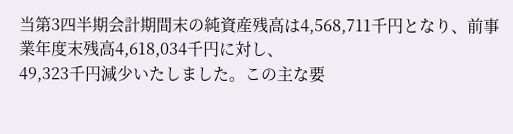当第3四半期会計期間末の純資産残高は4,568,711千円となり、前事業年度末残高4,618,034千円に対し、
49,323千円減少いたしました。この主な要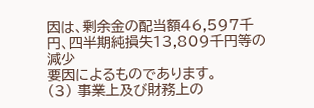因は、剰余金の配当額46,597千円、四半期純損失13,809千円等の減少
要因によるものであります。
(3) 事業上及び財務上の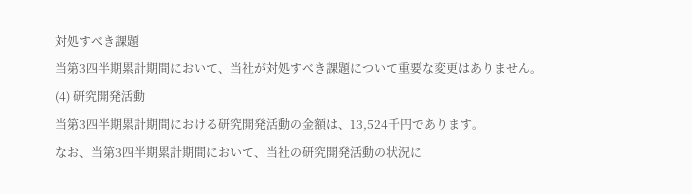対処すべき課題
当第3四半期累計期間において、当社が対処すべき課題について重要な変更はありません。
(4) 研究開発活動
当第3四半期累計期間における研究開発活動の金額は、13,524千円であります。
なお、当第3四半期累計期間において、当社の研究開発活動の状況に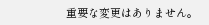重要な変更はありません。